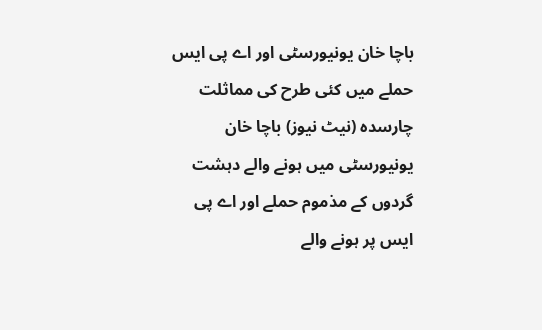باچا خان یونیورسٹی اور اے پی ایس حملے میں کئی طرح کی مماثلت
چارسدہ (نیٹ نیوز) باچا خان یونیورسٹی میں ہونے والے دہشت گردوں کے مذموم حملے اور اے پی ایس پر ہونے والے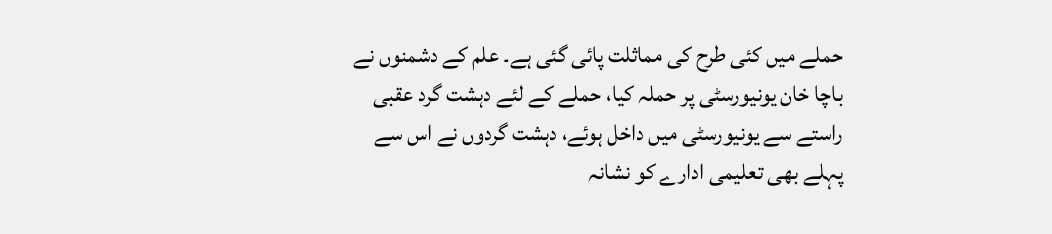حملے میں کئی طرح کی مماثلت پائی گئی ہے۔ علم کے دشمنوں نے باچا خان یونیورسٹی پر حملہ کیا، حملے کے لئے دہشت گرد عقبی راستے سے یونیورسٹی میں داخل ہوئے، دہشت گردوں نے اس سے پہلے بھی تعلیمی ادارے کو نشانہ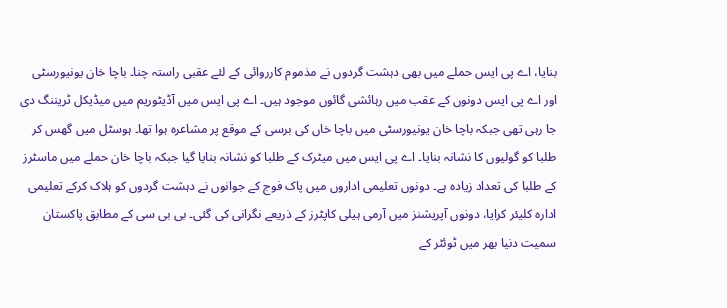بنایا، اے پی ایس حملے میں بھی دہشت گردوں نے مذموم کارروائی کے لئے عقبی راستہ چنا۔ باچا خان یونیورسٹی اور اے پی ایس دونوں کے عقب میں رہائشی گائوں موجود ہیں۔ اے پی ایس میں آڈیٹوریم میں میڈیکل ٹریننگ دی جا رہی تھی جبکہ باچا خان یونیورسٹی میں باچا خاں کی برسی کے موقع پر مشاعرہ ہوا تھا۔ ہوسٹل میں گھس کر طلبا کو گولیوں کا نشانہ بنایا۔ اے پی ایس میں میٹرک کے طلبا کو نشانہ بنایا گیا جبکہ باچا خان حملے میں ماسٹرز کے طلبا کی تعداد زیادہ ہے۔ دونوں تعلیمی اداروں میں پاک فوج کے جوانوں نے دہشت گردوں کو ہلاک کرکے تعلیمی ادارہ کلیئر کرایا، دونوں آپریشنز میں آرمی ہیلی کاپٹرز کے ذریعے نگرانی کی گئی۔ بی بی سی کے مطابق پاکستان سمیت دنیا بھر میں ٹوئٹر کے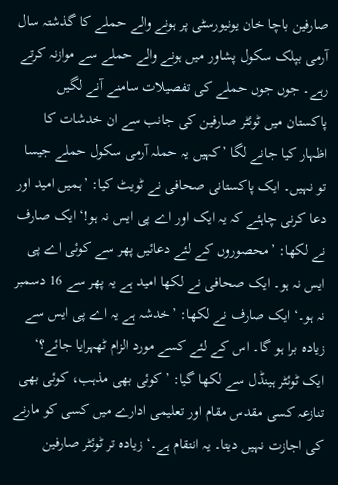صارفین باچا خان یونیورسٹی پر ہونے والے حملے کا گذشتہ سال آرمی بپلک سکول پشاور میں ہونے والے حملے سے موازنہ کرتے رہے۔ جوں جوں حملے کی تفصیلات سامنے آنے لگیں پاکستان میں ٹوئٹر صارفین کی جانب سے ان خدشات کا اظہار کیا جانے لگا ’کہیں یہ حملہ آرمی سکول حملے جیسا تو نہیں۔ ایک پاکستانی صحافی نے ٹویٹ کیا: ’ہمیں امید اور دعا کرنی چاہئے کہ یہ ایک اور اے پی ایس نہ ہو!‘ ایک صارف نے لکھا: ’محصوروں کے لئے دعائیں پھر سے کوئی اے پی ایس نہ ہو۔ ایک صحافی نے لکھا امید ہے یہ پھر سے 16 دسمبر نہ ہو۔‘ ایک صارف نے لکھا: ’خدشہ ہے یہ اے پی ایس سے زیادہ برا ہو گا۔ اس کے لئے کسے مورد الزام ٹھہرایا جائے؟‘ ایک ٹوئٹر ہینڈل سے لکھا گیا: ’کوئی بھی مذہب، کوئی بھی تنازعہ کسی مقدس مقام اور تعلیمی ادارے میں کسی کو مارنے کی اجازت نہیں دیتا۔ یہ انتقام ہے۔‘ زیادہ تر ٹوئٹر صارفین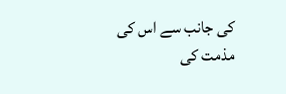کی جانب سے اس کی مذمت کی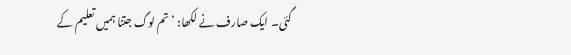گئی۔ ایک صارف نے لکھا: ’تم لوگ جتنا ہمیں تعلیم کے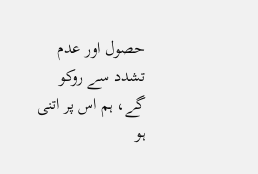حصول اور عدم تشدد سے روکو گے، ہم اس پر اتنی ہو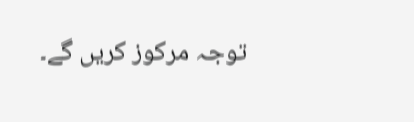توجہ مرکوز کریں گے۔